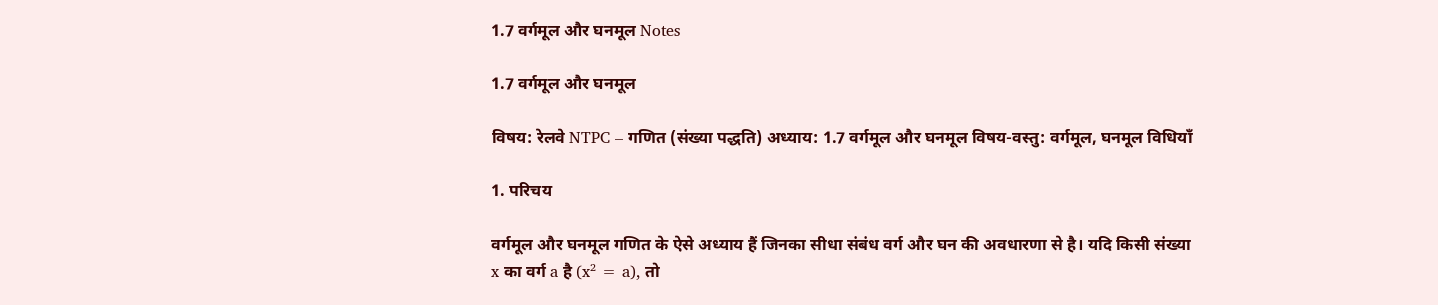1.7 वर्गमूल और घनमूल Notes

1.7 वर्गमूल और घनमूल

विषय: रेलवे NTPC – गणित (संख्या पद्धति) अध्याय: 1.7 वर्गमूल और घनमूल विषय-वस्तु: वर्गमूल, घनमूल विधियाँ

1. परिचय

वर्गमूल और घनमूल गणित के ऐसे अध्याय हैं जिनका सीधा संबंध वर्ग और घन की अवधारणा से है। यदि किसी संख्या x का वर्ग a है (x² = a), तो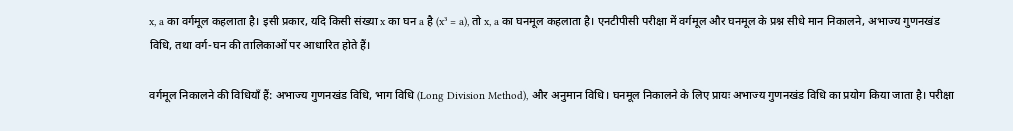x, a का वर्गमूल कहलाता है। इसी प्रकार, यदि किसी संख्या x का घन a है (x³ = a), तो x, a का घनमूल कहलाता है। एनटीपीसी परीक्षा में वर्गमूल और घनमूल के प्रश्न सीधे मान निकालने, अभाज्य गुणनखंड विधि, तथा वर्ग-घन की तालिकाओं पर आधारित होते हैं।

वर्गमूल निकालने की विधियाँ हैं: अभाज्य गुणनखंड विधि, भाग विधि (Long Division Method), और अनुमान विधि। घनमूल निकालने के लिए प्रायः अभाज्य गुणनखंड विधि का प्रयोग किया जाता है। परीक्षा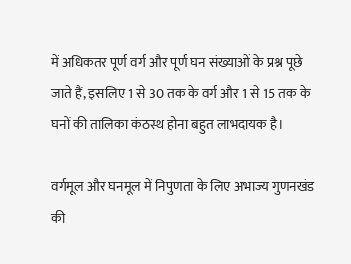में अधिकतर पूर्ण वर्ग और पूर्ण घन संख्याओं के प्रश्न पूछे जाते हैं, इसलिए 1 से 30 तक के वर्ग और 1 से 15 तक के घनों की तालिका कंठस्थ होना बहुत लाभदायक है।

वर्गमूल और घनमूल में निपुणता के लिए अभाज्य गुणनखंड की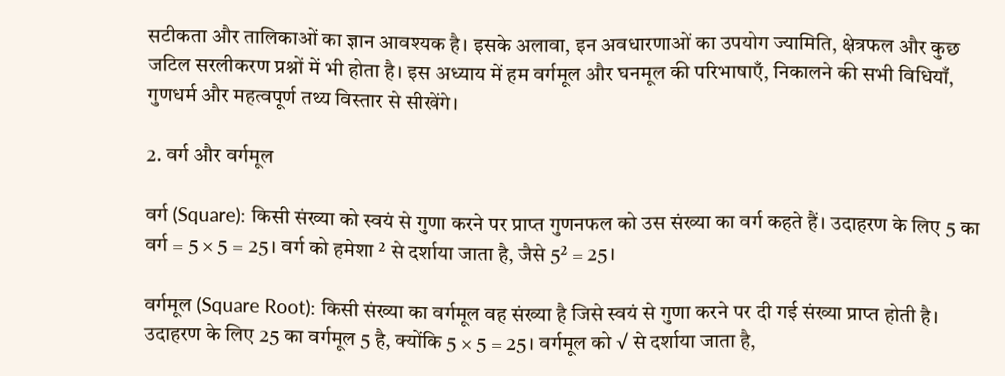सटीकता और तालिकाओं का ज्ञान आवश्यक है। इसके अलावा, इन अवधारणाओं का उपयोग ज्यामिति, क्षेत्रफल और कुछ जटिल सरलीकरण प्रश्नों में भी होता है। इस अध्याय में हम वर्गमूल और घनमूल की परिभाषाएँ, निकालने की सभी विधियाँ, गुणधर्म और महत्वपूर्ण तथ्य विस्तार से सीखेंगे।

2. वर्ग और वर्गमूल

वर्ग (Square): किसी संख्या को स्वयं से गुणा करने पर प्राप्त गुणनफल को उस संख्या का वर्ग कहते हैं। उदाहरण के लिए 5 का वर्ग = 5 × 5 = 25। वर्ग को हमेशा ² से दर्शाया जाता है, जैसे 5² = 25।

वर्गमूल (Square Root): किसी संख्या का वर्गमूल वह संख्या है जिसे स्वयं से गुणा करने पर दी गई संख्या प्राप्त होती है। उदाहरण के लिए 25 का वर्गमूल 5 है, क्योंकि 5 × 5 = 25। वर्गमूल को √ से दर्शाया जाता है,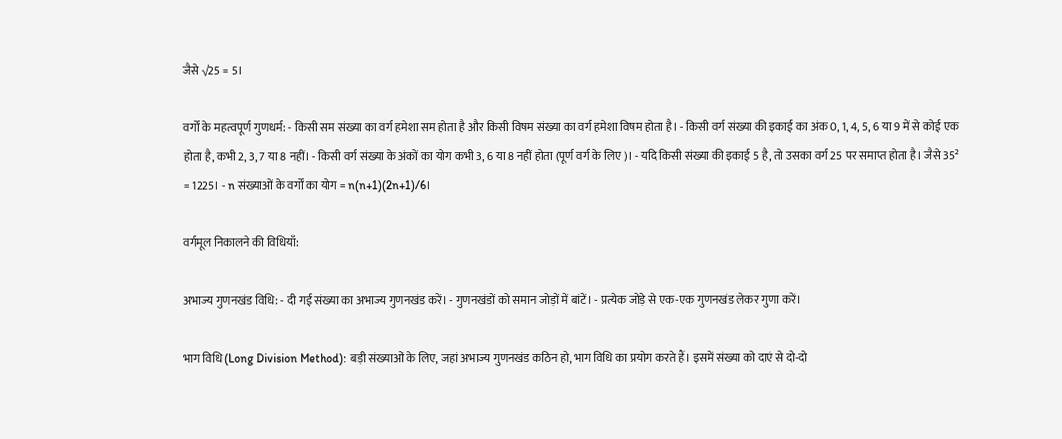जैसे √25 = 5।

वर्गों के महत्वपूर्ण गुणधर्म: - किसी सम संख्या का वर्ग हमेशा सम होता है और किसी विषम संख्या का वर्ग हमेशा विषम होता है। - किसी वर्ग संख्या की इकाई का अंक 0, 1, 4, 5, 6 या 9 में से कोई एक होता है, कभी 2, 3, 7 या 8 नहीं। - किसी वर्ग संख्या के अंकों का योग कभी 3, 6 या 8 नहीं होता (पूर्ण वर्ग के लिए)। - यदि किसी संख्या की इकाई 5 है, तो उसका वर्ग 25 पर समाप्त होता है। जैसे 35² = 1225। - n संख्याओं के वर्गों का योग = n(n+1)(2n+1)/6।

वर्गमूल निकालने की विधियाँ:

अभाज्य गुणनखंड विधि: - दी गई संख्या का अभाज्य गुणनखंड करें। - गुणनखंडों को समान जोड़ों में बांटें। - प्रत्येक जोड़े से एक-एक गुणनखंड लेकर गुणा करें।

भाग विधि (Long Division Method): बड़ी संख्याओं के लिए, जहां अभाज्य गुणनखंड कठिन हो, भाग विधि का प्रयोग करते हैं। इसमें संख्या को दाएं से दो-दो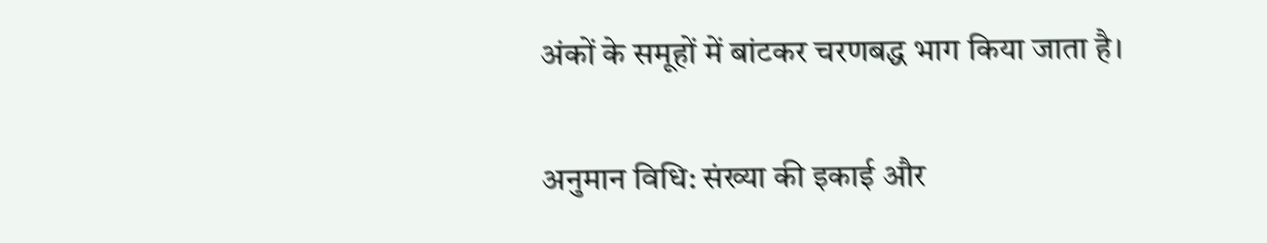अंकों के समूहों में बांटकर चरणबद्ध भाग किया जाता है।

अनुमान विधि: संख्या की इकाई और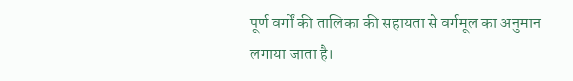पूर्ण वर्गों की तालिका की सहायता से वर्गमूल का अनुमान लगाया जाता है।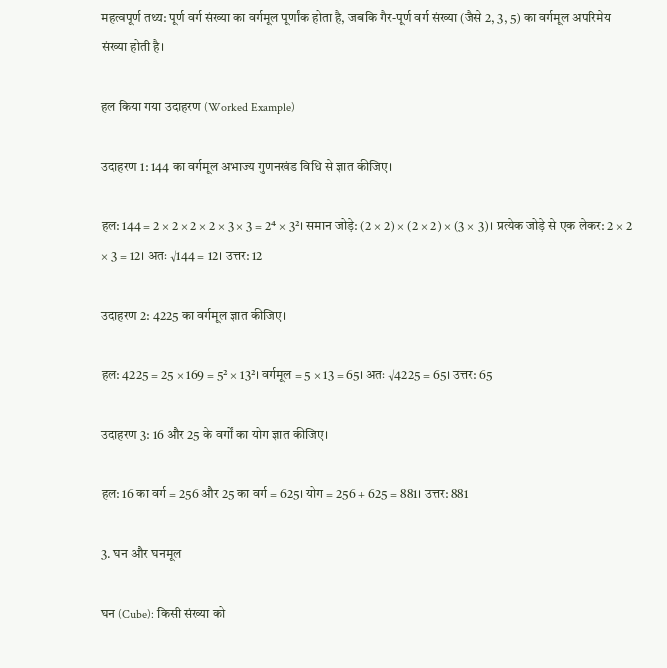महत्वपूर्ण तथ्य: पूर्ण वर्ग संख्या का वर्गमूल पूर्णांक होता है, जबकि गैर-पूर्ण वर्ग संख्या (जैसे 2, 3, 5) का वर्गमूल अपरिमेय संख्या होती है।

हल किया गया उदाहरण (Worked Example)

उदाहरण 1: 144 का वर्गमूल अभाज्य गुणनखंड विधि से ज्ञात कीजिए।

हल: 144 = 2 × 2 × 2 × 2 × 3 × 3 = 2⁴ × 3²। समान जोड़े: (2 × 2) × (2 × 2) × (3 × 3)। प्रत्येक जोड़े से एक लेकर: 2 × 2 × 3 = 12। अतः √144 = 12। उत्तर: 12

उदाहरण 2: 4225 का वर्गमूल ज्ञात कीजिए।

हल: 4225 = 25 × 169 = 5² × 13²। वर्गमूल = 5 × 13 = 65। अतः √4225 = 65। उत्तर: 65

उदाहरण 3: 16 और 25 के वर्गों का योग ज्ञात कीजिए।

हल: 16 का वर्ग = 256 और 25 का वर्ग = 625। योग = 256 + 625 = 881। उत्तर: 881

3. घन और घनमूल

घन (Cube): किसी संख्या को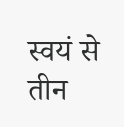स्वयं से तीन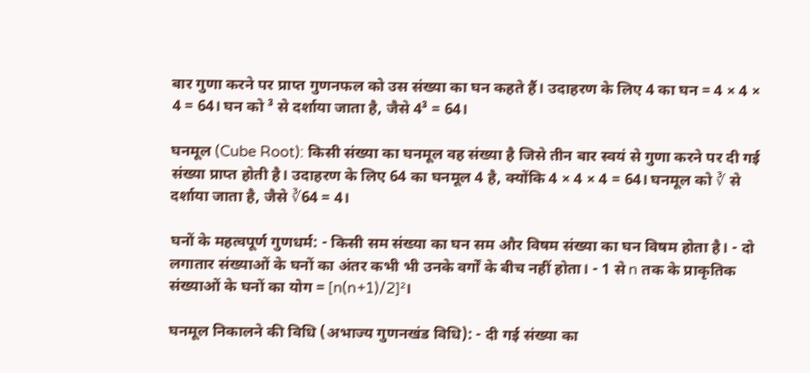बार गुणा करने पर प्राप्त गुणनफल को उस संख्या का घन कहते हैं। उदाहरण के लिए 4 का घन = 4 × 4 × 4 = 64। घन को ³ से दर्शाया जाता है, जैसे 4³ = 64।

घनमूल (Cube Root): किसी संख्या का घनमूल वह संख्या है जिसे तीन बार स्वयं से गुणा करने पर दी गई संख्या प्राप्त होती है। उदाहरण के लिए 64 का घनमूल 4 है, क्योंकि 4 × 4 × 4 = 64। घनमूल को ∛ से दर्शाया जाता है, जैसे ∛64 = 4।

घनों के महत्वपूर्ण गुणधर्म: - किसी सम संख्या का घन सम और विषम संख्या का घन विषम होता है। - दो लगातार संख्याओं के घनों का अंतर कभी भी उनके वर्गों के बीच नहीं होता। - 1 से n तक के प्राकृतिक संख्याओं के घनों का योग = [n(n+1)/2]²।

घनमूल निकालने की विधि (अभाज्य गुणनखंड विधि): - दी गई संख्या का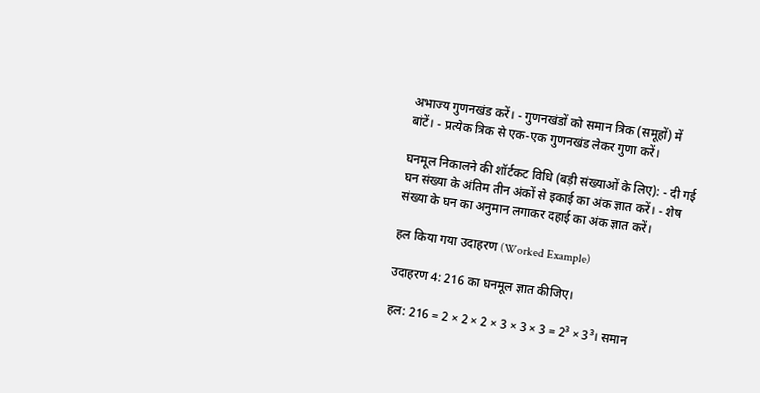अभाज्य गुणनखंड करें। - गुणनखंडों को समान त्रिक (समूहों) में बांटें। - प्रत्येक त्रिक से एक-एक गुणनखंड लेकर गुणा करें।

घनमूल निकालने की शॉर्टकट विधि (बड़ी संख्याओं के लिए): - दी गई घन संख्या के अंतिम तीन अंकों से इकाई का अंक ज्ञात करें। - शेष संख्या के घन का अनुमान लगाकर दहाई का अंक ज्ञात करें।

हल किया गया उदाहरण (Worked Example)

उदाहरण 4: 216 का घनमूल ज्ञात कीजिए।

हल: 216 = 2 × 2 × 2 × 3 × 3 × 3 = 2³ × 3³। समान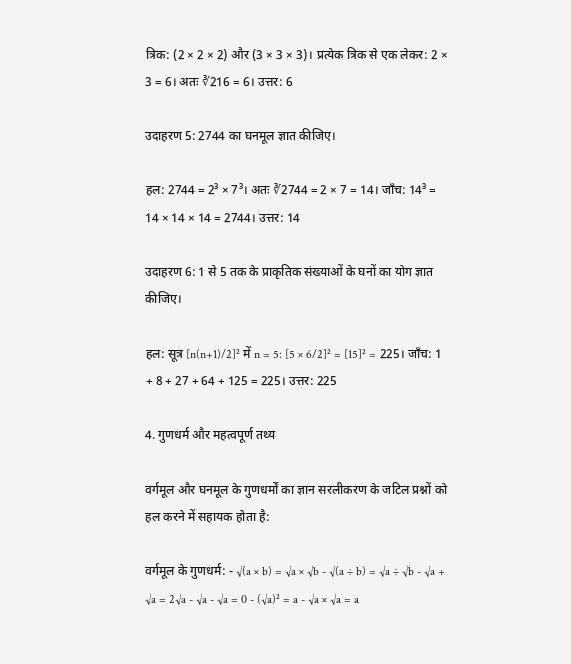त्रिक: (2 × 2 × 2) और (3 × 3 × 3)। प्रत्येक त्रिक से एक लेकर: 2 × 3 = 6। अतः ∛216 = 6। उत्तर: 6

उदाहरण 5: 2744 का घनमूल ज्ञात कीजिए।

हल: 2744 = 2³ × 7³। अतः ∛2744 = 2 × 7 = 14। जाँच: 14³ = 14 × 14 × 14 = 2744। उत्तर: 14

उदाहरण 6: 1 से 5 तक के प्राकृतिक संख्याओं के घनों का योग ज्ञात कीजिए।

हल: सूत्र [n(n+1)/2]² में n = 5: [5 × 6/2]² = [15]² = 225। जाँच: 1 + 8 + 27 + 64 + 125 = 225। उत्तर: 225

4. गुणधर्म और महत्वपूर्ण तथ्य

वर्गमूल और घनमूल के गुणधर्मों का ज्ञान सरलीकरण के जटिल प्रश्नों को हल करने में सहायक होता है:

वर्गमूल के गुणधर्म: - √(a × b) = √a × √b - √(a ÷ b) = √a ÷ √b - √a + √a = 2√a - √a - √a = 0 - (√a)² = a - √a × √a = a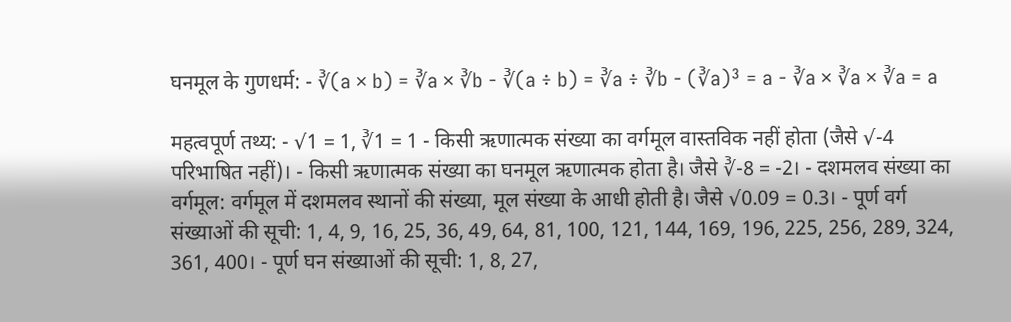घनमूल के गुणधर्म: - ∛(a × b) = ∛a × ∛b - ∛(a ÷ b) = ∛a ÷ ∛b - (∛a)³ = a - ∛a × ∛a × ∛a = a

महत्वपूर्ण तथ्य: - √1 = 1, ∛1 = 1 - किसी ऋणात्मक संख्या का वर्गमूल वास्तविक नहीं होता (जैसे √-4 परिभाषित नहीं)। - किसी ऋणात्मक संख्या का घनमूल ऋणात्मक होता है। जैसे ∛-8 = -2। - दशमलव संख्या का वर्गमूल: वर्गमूल में दशमलव स्थानों की संख्या, मूल संख्या के आधी होती है। जैसे √0.09 = 0.3। - पूर्ण वर्ग संख्याओं की सूची: 1, 4, 9, 16, 25, 36, 49, 64, 81, 100, 121, 144, 169, 196, 225, 256, 289, 324, 361, 400। - पूर्ण घन संख्याओं की सूची: 1, 8, 27,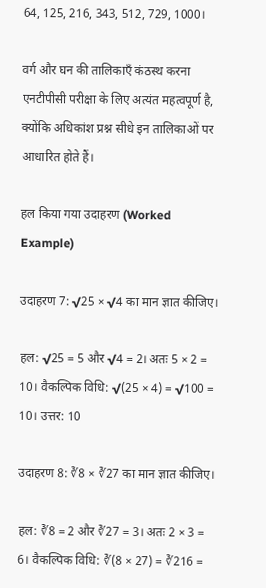64, 125, 216, 343, 512, 729, 1000।

वर्ग और घन की तालिकाएँ कंठस्थ करना एनटीपीसी परीक्षा के लिए अत्यंत महत्वपूर्ण है, क्योंकि अधिकांश प्रश्न सीधे इन तालिकाओं पर आधारित होते हैं।

हल किया गया उदाहरण (Worked Example)

उदाहरण 7: √25 × √4 का मान ज्ञात कीजिए।

हल: √25 = 5 और √4 = 2। अतः 5 × 2 = 10। वैकल्पिक विधि: √(25 × 4) = √100 = 10। उत्तर: 10

उदाहरण 8: ∛8 × ∛27 का मान ज्ञात कीजिए।

हल: ∛8 = 2 और ∛27 = 3। अतः 2 × 3 = 6। वैकल्पिक विधि: ∛(8 × 27) = ∛216 =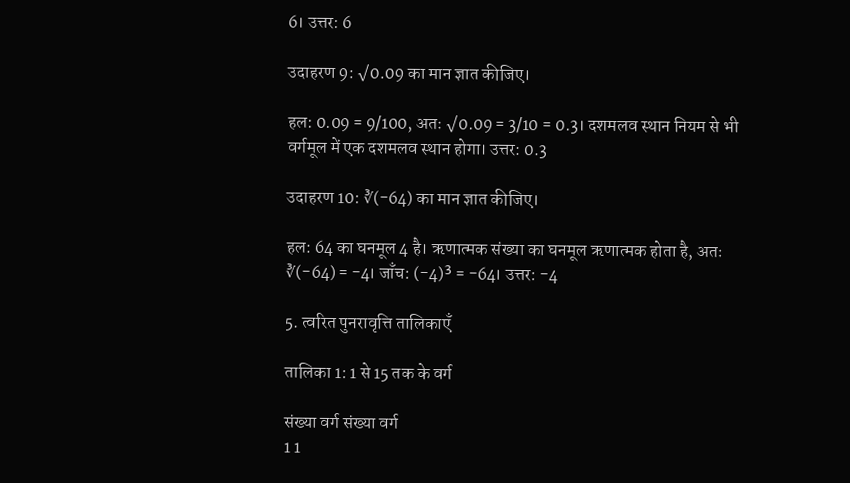6। उत्तर: 6

उदाहरण 9: √0.09 का मान ज्ञात कीजिए।

हल: 0.09 = 9/100, अतः √0.09 = 3/10 = 0.3। दशमलव स्थान नियम से भी वर्गमूल में एक दशमलव स्थान होगा। उत्तर: 0.3

उदाहरण 10: ∛(-64) का मान ज्ञात कीजिए।

हल: 64 का घनमूल 4 है। ऋणात्मक संख्या का घनमूल ऋणात्मक होता है, अतः ∛(-64) = -4। जाँच: (-4)³ = -64। उत्तर: -4

5. त्वरित पुनरावृत्ति तालिकाएँ

तालिका 1: 1 से 15 तक के वर्ग

संख्या वर्ग संख्या वर्ग
1 1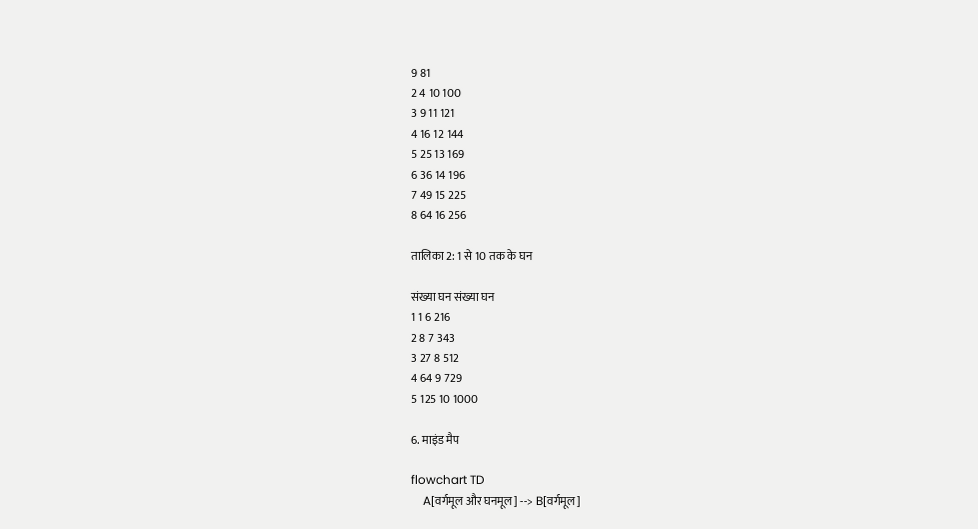9 81
2 4 10 100
3 9 11 121
4 16 12 144
5 25 13 169
6 36 14 196
7 49 15 225
8 64 16 256

तालिका 2: 1 से 10 तक के घन

संख्या घन संख्या घन
1 1 6 216
2 8 7 343
3 27 8 512
4 64 9 729
5 125 10 1000

6. माइंड मैप

flowchart TD
    A[वर्गमूल और घनमूल] --> B[वर्गमूल]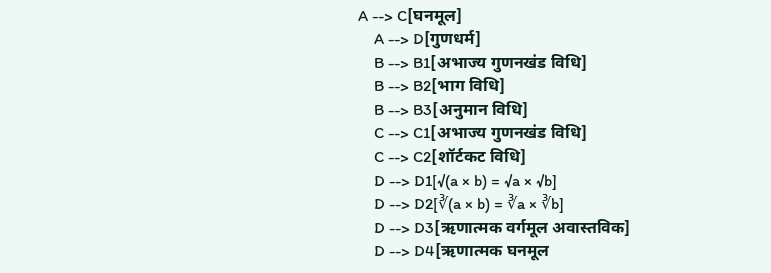A --> C[घनमूल]
    A --> D[गुणधर्म]
    B --> B1[अभाज्य गुणनखंड विधि]
    B --> B2[भाग विधि]
    B --> B3[अनुमान विधि]
    C --> C1[अभाज्य गुणनखंड विधि]
    C --> C2[शॉर्टकट विधि]
    D --> D1[√(a × b) = √a × √b]
    D --> D2[∛(a × b) = ∛a × ∛b]
    D --> D3[ऋणात्मक वर्गमूल अवास्तविक]
    D --> D4[ऋणात्मक घनमूल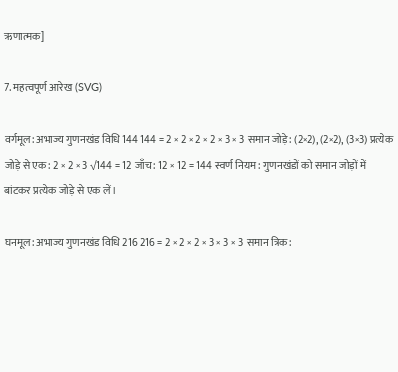ऋणात्मक]

7. महत्वपूर्ण आरेख (SVG)

वर्गमूल: अभाज्य गुणनखंड विधि 144 144 = 2 × 2 × 2 × 2 × 3 × 3 समान जोड़े: (2×2), (2×2), (3×3) प्रत्येक जोड़े से एक: 2 × 2 × 3 √144 = 12 जाँच: 12 × 12 = 144 स्वर्ण नियम: गुणनखंडों को समान जोड़ों में बांटकर प्रत्येक जोड़े से एक लें।

घनमूल: अभाज्य गुणनखंड विधि 216 216 = 2 × 2 × 2 × 3 × 3 × 3 समान त्रिक: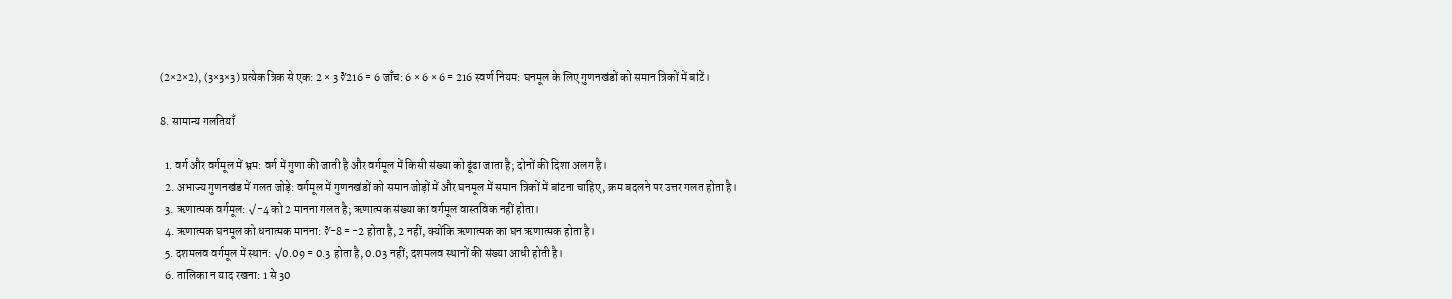(2×2×2), (3×3×3) प्रत्येक त्रिक से एक: 2 × 3 ∛216 = 6 जाँच: 6 × 6 × 6 = 216 स्वर्ण नियम: घनमूल के लिए गुणनखंडों को समान त्रिकों में बांटें।

8. सामान्य गलतियाँ

  1. वर्ग और वर्गमूल में भ्रम: वर्ग में गुणा की जाती है और वर्गमूल में किसी संख्या को ढूंढा जाता है; दोनों की दिशा अलग है।
  2. अभाज्य गुणनखंड में गलत जोड़े: वर्गमूल में गुणनखंडों को समान जोड़ों में और घनमूल में समान त्रिकों में बांटना चाहिए, क्रम बदलने पर उत्तर गलत होता है।
  3. ऋणात्मक वर्गमूल: √-4 को 2 मानना गलत है; ऋणात्मक संख्या का वर्गमूल वास्तविक नहीं होता।
  4. ऋणात्मक घनमूल को धनात्मक मानना: ∛-8 = -2 होता है, 2 नहीं, क्योंकि ऋणात्मक का घन ऋणात्मक होता है।
  5. दशमलव वर्गमूल में स्थान: √0.09 = 0.3 होता है, 0.03 नहीं; दशमलव स्थानों की संख्या आधी होती है।
  6. तालिका न याद रखना: 1 से 30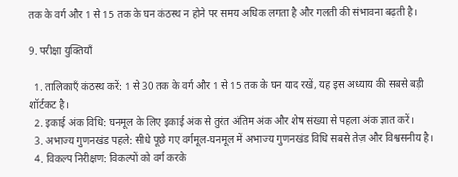तक के वर्ग और 1 से 15 तक के घन कंठस्थ न होने पर समय अधिक लगता है और गलती की संभावना बढ़ती है।

9. परीक्षा युक्तियाँ

  1. तालिकाएँ कंठस्थ करें: 1 से 30 तक के वर्ग और 1 से 15 तक के घन याद रखें, यह इस अध्याय की सबसे बड़ी शॉर्टकट है।
  2. इकाई अंक विधि: घनमूल के लिए इकाई अंक से तुरंत अंतिम अंक और शेष संख्या से पहला अंक ज्ञात करें।
  3. अभाज्य गुणनखंड पहले: सीधे पूछे गए वर्गमूल-घनमूल में अभाज्य गुणनखंड विधि सबसे तेज़ और विश्वसनीय है।
  4. विकल्प निरीक्षण: विकल्पों को वर्ग करके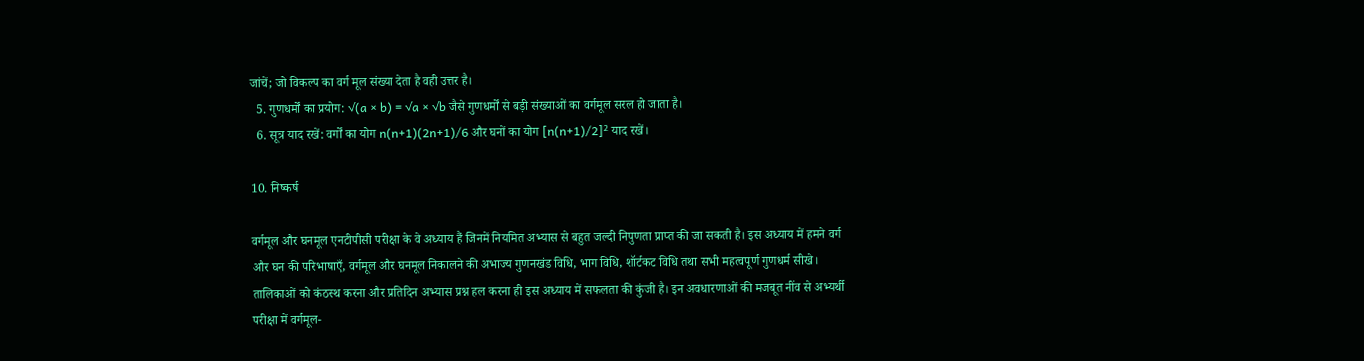जांचें; जो विकल्प का वर्ग मूल संख्या देता है वही उत्तर है।
  5. गुणधर्मों का प्रयोग: √(a × b) = √a × √b जैसे गुणधर्मों से बड़ी संख्याओं का वर्गमूल सरल हो जाता है।
  6. सूत्र याद रखें: वर्गों का योग n(n+1)(2n+1)/6 और घनों का योग [n(n+1)/2]² याद रखें।

10. निष्कर्ष

वर्गमूल और घनमूल एनटीपीसी परीक्षा के वे अध्याय हैं जिनमें नियमित अभ्यास से बहुत जल्दी निपुणता प्राप्त की जा सकती है। इस अध्याय में हमने वर्ग और घन की परिभाषाएँ, वर्गमूल और घनमूल निकालने की अभाज्य गुणनखंड विधि, भाग विधि, शॉर्टकट विधि तथा सभी महत्वपूर्ण गुणधर्म सीखे। तालिकाओं को कंठस्थ करना और प्रतिदिन अभ्यास प्रश्न हल करना ही इस अध्याय में सफलता की कुंजी है। इन अवधारणाओं की मजबूत नींव से अभ्यर्थी परीक्षा में वर्गमूल-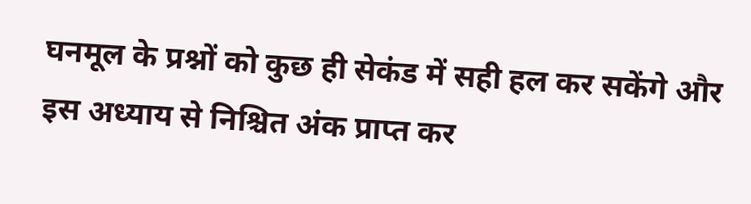घनमूल के प्रश्नों को कुछ ही सेकंड में सही हल कर सकेंगे और इस अध्याय से निश्चित अंक प्राप्त कर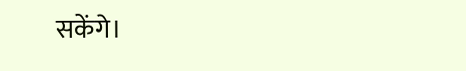सकेंगे।